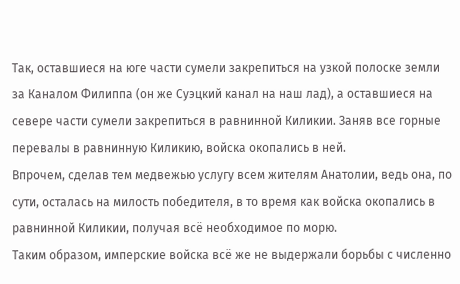Так, оставшиеся на юге части сумели закрепиться на узкой полоске земли за Каналом Филиппа (он же Суэцкий канал на наш лад), а оставшиеся на севере части сумели закрепиться в равнинной Киликии. Заняв все горные перевалы в равнинную Киликию, войска окопались в ней.
Впрочем, сделав тем медвежью услугу всем жителям Анатолии, ведь она, по сути, осталась на милость победителя, в то время как войска окопались в равнинной Киликии, получая всё необходимое по морю.
Таким образом, имперские войска всё же не выдержали борьбы с численно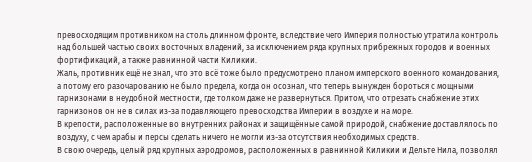превосходящим противником на столь длинном фронте, вследствие чего Империя полностью утратила контроль над большей частью своих восточных владений, за исключением ряда крупных прибрежных городов и военных фортификаций, а также равнинной части Киликии.
Жаль, противник ещё не знал, что это всё тоже было предусмотрено планом имперского военного командования, а потому его разочарованию не было предела, когда он осознал, что теперь вынужден бороться с мощными гарнизонами в неудобной местности, где толком даже не развернуться. Притом, что отрезать снабжение этих гарнизонов он не в силах из-за подавляющего превосходства Империи в воздухе и на море.
В крепости, расположенные во внутренних районах и защищённые самой природой, снабжение доставлялось по воздуху, с чем арабы и персы сделать ничего не могли из-за отсутствия необходимых средств.
В свою очередь, целый ряд крупных аэродромов, расположенных в равнинной Киликии и Дельте Нила, позволял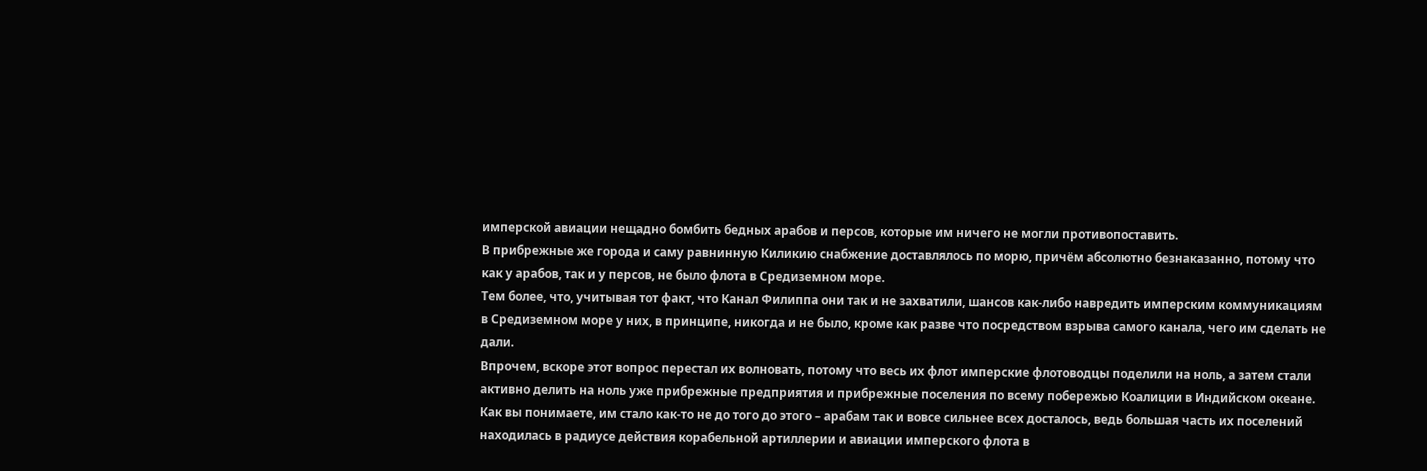имперской авиации нещадно бомбить бедных арабов и персов, которые им ничего не могли противопоставить.
В прибрежные же города и саму равнинную Киликию снабжение доставлялось по морю, причём абсолютно безнаказанно, потому что как у арабов, так и у персов, не было флота в Средиземном море.
Тем более, что, учитывая тот факт, что Канал Филиппа они так и не захватили, шансов как-либо навредить имперским коммуникациям в Средиземном море у них, в принципе, никогда и не было, кроме как разве что посредством взрыва самого канала, чего им сделать не дали.
Впрочем, вскоре этот вопрос перестал их волновать, потому что весь их флот имперские флотоводцы поделили на ноль, а затем стали активно делить на ноль уже прибрежные предприятия и прибрежные поселения по всему побережью Коалиции в Индийском океане.
Как вы понимаете, им стало как-то не до того до этого – арабам так и вовсе сильнее всех досталось, ведь большая часть их поселений находилась в радиусе действия корабельной артиллерии и авиации имперского флота в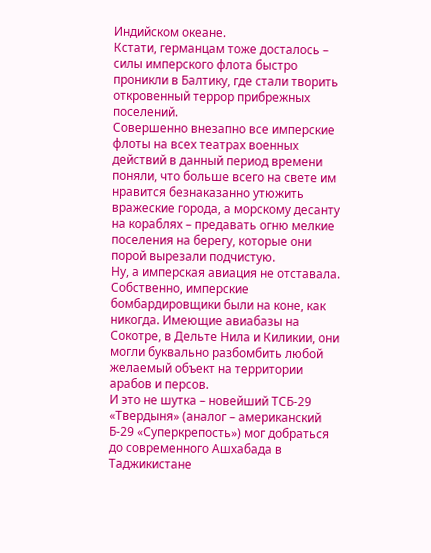Индийском океане.
Кстати, германцам тоже досталось – силы имперского флота быстро проникли в Балтику, где стали творить откровенный террор прибрежных поселений.
Совершенно внезапно все имперские флоты на всех театрах военных действий в данный период времени поняли, что больше всего на свете им нравится безнаказанно утюжить вражеские города, а морскому десанту на кораблях – предавать огню мелкие поселения на берегу, которые они порой вырезали подчистую.
Ну, а имперская авиация не отставала. Собственно, имперские бомбардировщики были на коне, как никогда. Имеющие авиабазы на Сокотре, в Дельте Нила и Киликии, они могли буквально разбомбить любой желаемый объект на территории арабов и персов.
И это не шутка – новейший ТСБ-29 «Твердыня» (аналог – американский Б-29 «Суперкрепость») мог добраться до современного Ашхабада в Таджикистане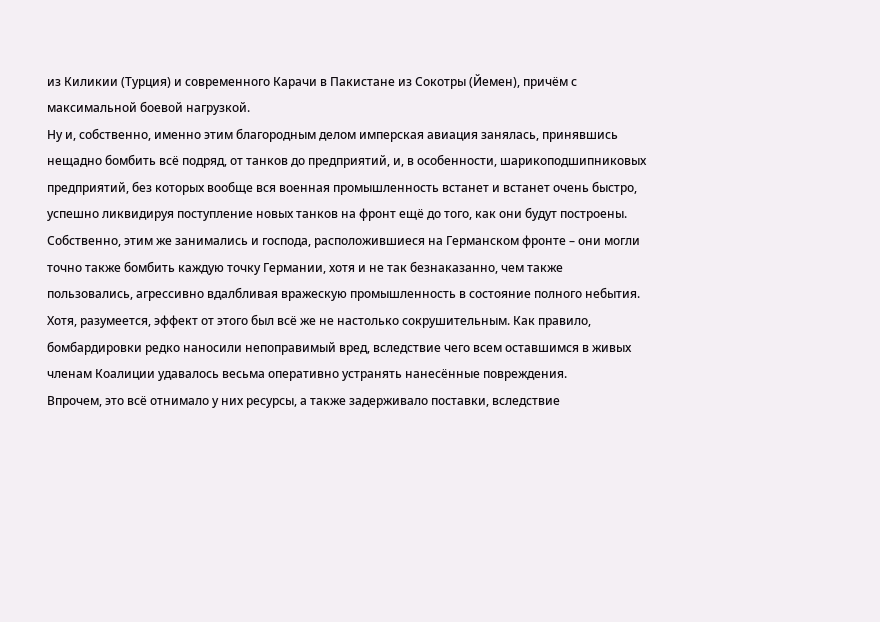из Киликии (Турция) и современного Карачи в Пакистане из Сокотры (Йемен), причём с максимальной боевой нагрузкой.
Ну и, собственно, именно этим благородным делом имперская авиация занялась, принявшись нещадно бомбить всё подряд, от танков до предприятий, и, в особенности, шарикоподшипниковых предприятий, без которых вообще вся военная промышленность встанет и встанет очень быстро, успешно ликвидируя поступление новых танков на фронт ещё до того, как они будут построены.
Собственно, этим же занимались и господа, расположившиеся на Германском фронте – они могли точно также бомбить каждую точку Германии, хотя и не так безнаказанно, чем также пользовались, агрессивно вдалбливая вражескую промышленность в состояние полного небытия.
Хотя, разумеется, эффект от этого был всё же не настолько сокрушительным. Как правило, бомбардировки редко наносили непоправимый вред, вследствие чего всем оставшимся в живых членам Коалиции удавалось весьма оперативно устранять нанесённые повреждения.
Впрочем, это всё отнимало у них ресурсы, а также задерживало поставки, вследствие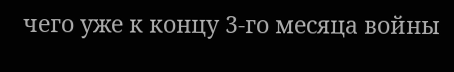чего уже к концу 3-го месяца войны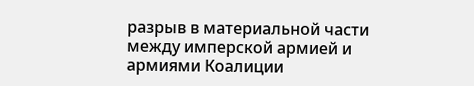разрыв в материальной части между имперской армией и армиями Коалиции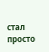стал просто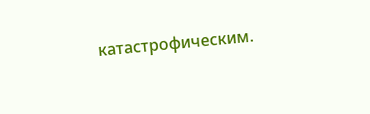катастрофическим.